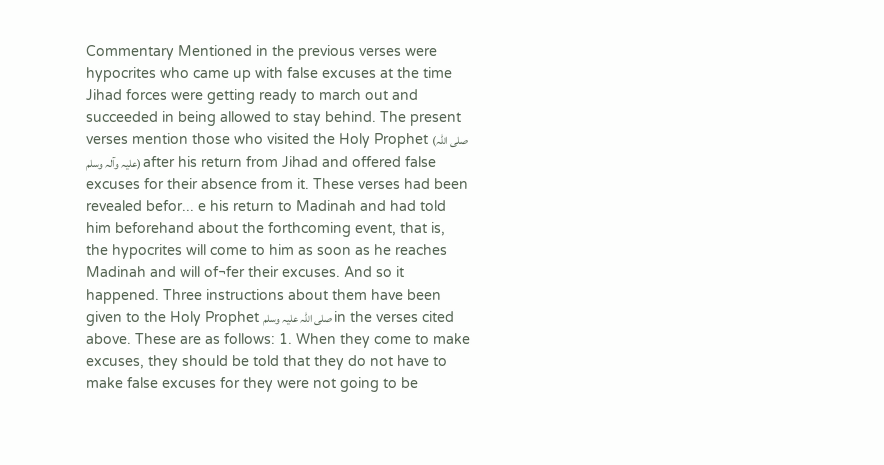Commentary Mentioned in the previous verses were hypocrites who came up with false excuses at the time Jihad forces were getting ready to march out and succeeded in being allowed to stay behind. The present verses mention those who visited the Holy Prophet (صلی اللہ علیہ وآلہ وسلم) after his return from Jihad and offered false excuses for their absence from it. These verses had been revealed befor... e his return to Madinah and had told him beforehand about the forthcoming event, that is, the hypocrites will come to him as soon as he reaches Madinah and will of¬fer their excuses. And so it happened. Three instructions about them have been given to the Holy Prophet صلی اللہ علیہ وسلم in the verses cited above. These are as follows: 1. When they come to make excuses, they should be told that they do not have to make false excuses for they were not going to be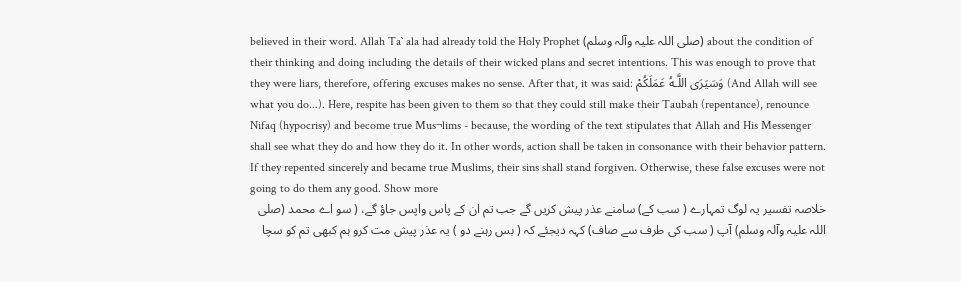believed in their word. Allah Ta` ala had already told the Holy Prophet (صلی اللہ علیہ وآلہ وسلم) about the condition of their thinking and doing including the details of their wicked plans and secret intentions. This was enough to prove that they were liars, therefore, offering excuses makes no sense. After that, it was said: وَسَيَرَى اللَّـهُ عَمَلَكُمْ (And Allah will see what you do...). Here, respite has been given to them so that they could still make their Taubah (repentance), renounce Nifaq (hypocrisy) and become true Mus¬lims - because, the wording of the text stipulates that Allah and His Messenger shall see what they do and how they do it. In other words, action shall be taken in consonance with their behavior pattern. If they repented sincerely and became true Muslims, their sins shall stand forgiven. Otherwise, these false excuses were not going to do them any good. Show more
خلاصہ تفسیر یہ لوگ تمہارے ( سب کے) سامنے عذر پیش کریں گے جب تم ان کے پاس واپس جاؤ گے، ( سو اے محمد (صلی اللہ علیہ وآلہ وسلم) آپ ( سب کی طرف سے صاف) کہہ دیجئے کہ ( بس رہنے دو ) یہ عذر پیش مت کرو ہم کبھی تم کو سچا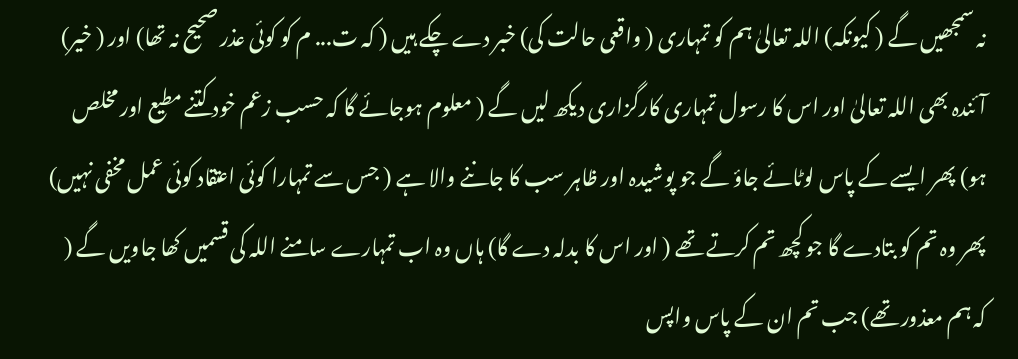نہ سمجھیں گے ( کیونکہ) اللہ تعالیٰ ہم کو تمہاری ( واقعی حالت کی) خبر دے چکے ہیں ( کہ ت... م کو کوئی عذر صحیح نہ تھا) اور ( خیر) آئندہ بھی اللہ تعالیٰ اور اس کا رسول تمہاری کارگزاری دیکھ لیں گے ( معلوم ہوجائے گا کہ حسب زعم خود کتنے مطیع اور مخلص ہو) پھر ایسے کے پاس لوٹائے جاؤ گے جو پوشیدہ اور ظاہر سب کا جاننے والا ہے ( جس سے تمہارا کوئی اعتقاد کوئی عمل مخفی نہیں) پھر وہ تم کو بتادے گا جو کچھ تم کرتے تھے ( اور اس کا بدلہ دے گا) ہاں وہ اب تمہارے سامنے اللہ کی قسمیں کھا جاویں گے ( کہ ہم معذور تھے) جب تم ان کے پاس واپس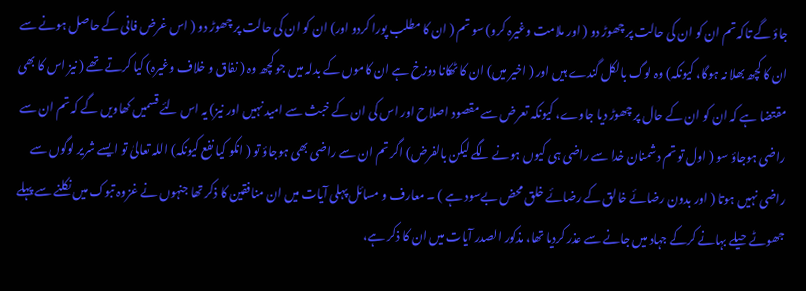جاؤ گے تاکہ تم ان کو ان کی حالت پر چھوڑ دو ( اور ملامت وغیرہ کرو) سو تم ( ان کا مطلب پورا کردو اور) ان کو ان کی حالت پر چھوڑ دو ( اس غرض فانی کے حاصل ہونے سے ان کا کچھ بھلا نہ ہوگا، کیونکہ) وہ لوگ بالکل گندے ہیں اور ( اخیر میں) ان کا ٹھکانا دوزخ ہے ان کاموں کے بدلہ میں جو کچھ وہ ( نفاق و خلاف وغیرہ) کیا کرتے تھے ( نیز اس کا بھی مقتضا ہے کہ ان کو ان کے حال پر چھوڑ دیا جاوے، کیونکہ تعرض سے مقصود اصلاح اور اس کی ان کے خبث سے امید نہیں اور نیز) یہ اس لئے قسمیں کھاویں گے کہ تم ان سے راضی ہوجاؤ سو ( اول تو تم دشمنان خدا سے راضی ہی کیوں ہونے لگے لیکن بالفرض) اگر تم ان سے راضی بھی ہوجاؤ تو ( انکو کیا نفع کیونکہ) اللہ تعالیٰ تو ایسے شریر لوگوں سے راضی نہیں ہوتا ( اور بدون رضائے خالق کے رضائے خلق محض بےسود ہے ) ۔ معارف و مسائل پہلی آیات میں ان منافقین کا ذکر تھا جنہوں نے غزوہ تبوک میں نکلنے سے پہلے جھوٹے حیلے بہانے کرکے جہاد میں جانے سے عذر کردیا تھا، مذکور الصدر آیات میں ان کا ذکر ہے،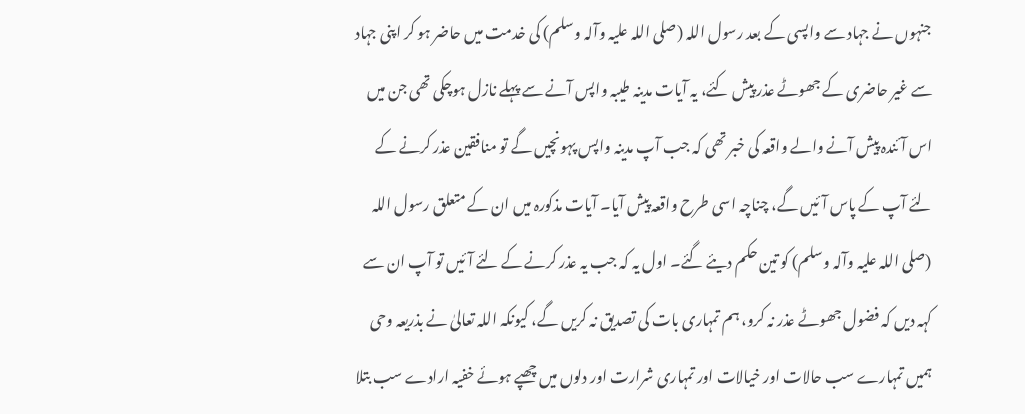جنہوں نے جہاد سے واپسی کے بعد رسول اللہ (صلی اللہ علیہ وآلہ وسلم) کی خدمت میں حاضر ہو کر اپنی جہاد سے غیر حاضری کے جھوٹے عذر پیش کئے، یہ آیات مدینہ طیبہ واپس آنے سے پہلے نازل ہوچکی تھی جن میں اس آئندہ پیش آنے والے واقعہ کی خبر تھی کہ جب آپ مدینہ واپس پہونچیں گے تو منافقین عذر کرنے کے لئے آپ کے پاس آئیں گے، چناچہ اسی طرح واقعہ پیش آیا۔ آیات مذکورہ میں ان کے متعلق رسول اللہ (صلی اللہ علیہ وآلہ وسلم) کو تین حکم دیئے گئے۔ اول یہ کہ جب یہ عذر کرنے کے لئے آئیں تو آپ ان سے کہہ دیں کہ فضول جھوٹے عذر نہ کرو، ہم تمہاری بات کی تصدیق نہ کریں گے، کیونکہ اللہ تعالیٰ نے بذریعہ وحی ہمیں تمہارے سب حالات اور خیالات اور تمہاری شرارت اور دلوں میں چھپے ہوئے خفیہ ارادے سب بتلا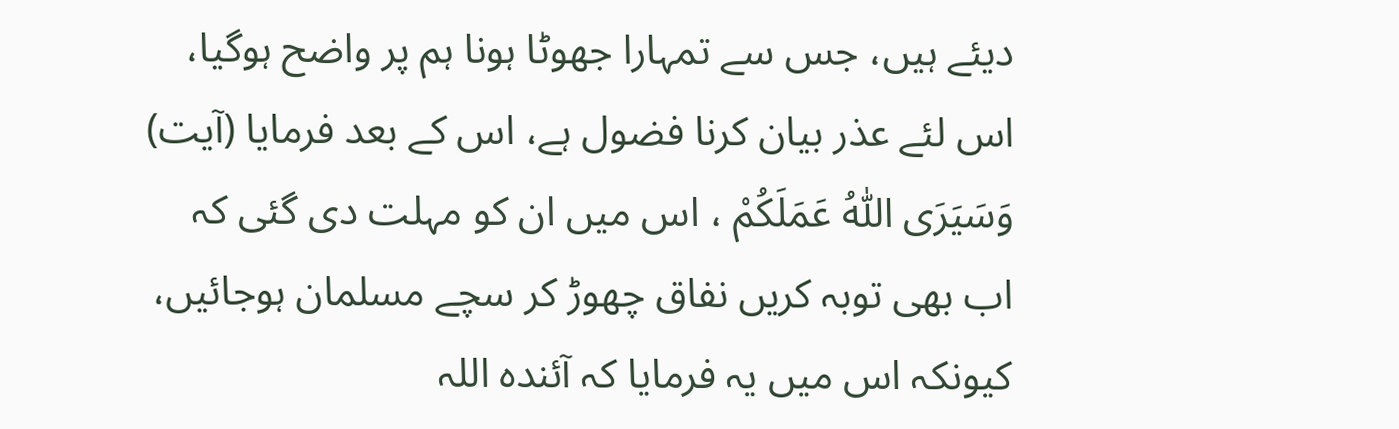دیئے ہیں، جس سے تمہارا جھوٹا ہونا ہم پر واضح ہوگیا، اس لئے عذر بیان کرنا فضول ہے، اس کے بعد فرمایا (آیت) وَسَيَرَى اللّٰهُ عَمَلَكُمْ ، اس میں ان کو مہلت دی گئی کہ اب بھی توبہ کریں نفاق چھوڑ کر سچے مسلمان ہوجائیں، کیونکہ اس میں یہ فرمایا کہ آئندہ اللہ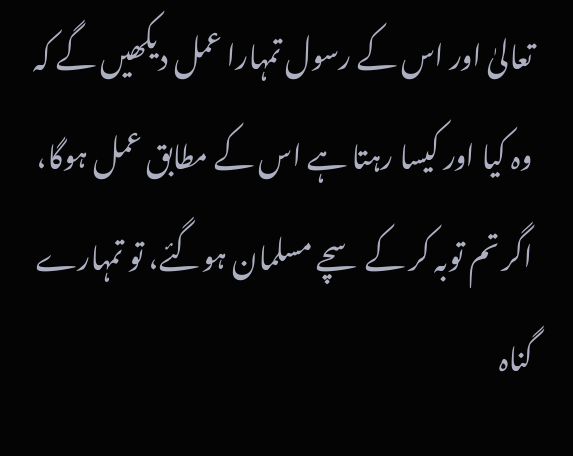تعالیٰ اور اس کے رسول تمہارا عمل دیکھیں گے کہ وہ کیا اور کیسا رہتا ہے اس کے مطابق عمل ہوگا، اگر تم توبہ کر کے سچے مسلمان ہوگئے، تو تمہارے گناہ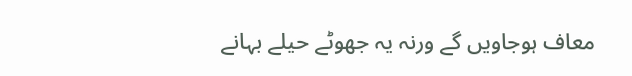معاف ہوجاویں گے ورنہ یہ جھوٹے حیلے بہانے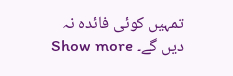تمہیں کوئی فائدہ نہ دیں گے۔ Show more